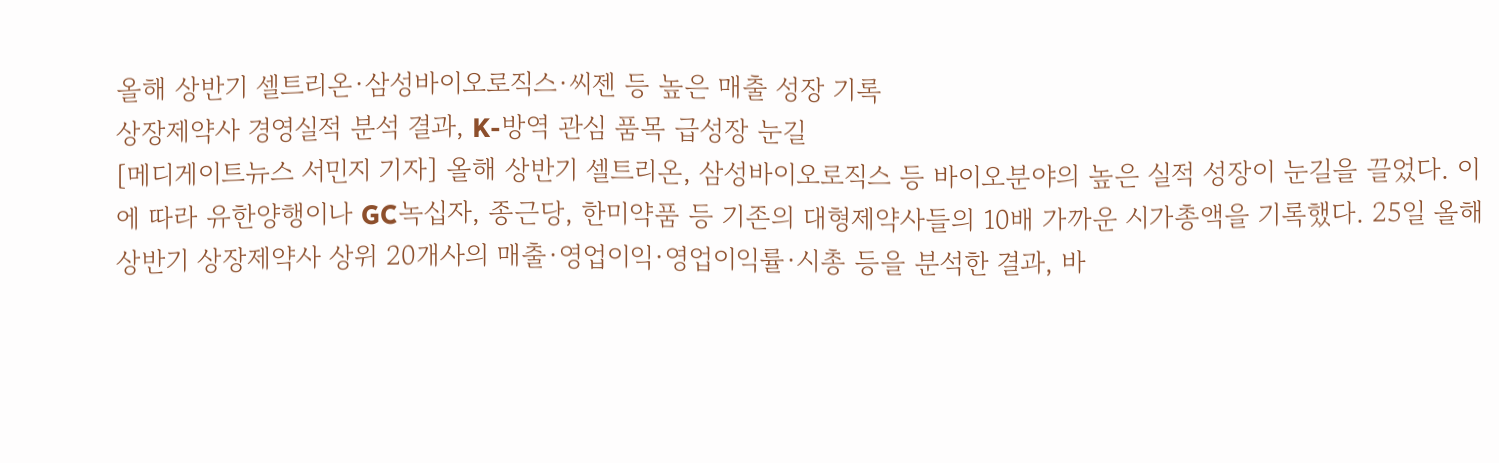올해 상반기 셀트리온·삼성바이오로직스·씨젠 등 높은 매출 성장 기록
상장제약사 경영실적 분석 결과, K-방역 관심 품목 급성장 눈길
[메디게이트뉴스 서민지 기자] 올해 상반기 셀트리온, 삼성바이오로직스 등 바이오분야의 높은 실적 성장이 눈길을 끌었다. 이에 따라 유한양행이나 GC녹십자, 종근당, 한미약품 등 기존의 대형제약사들의 10배 가까운 시가총액을 기록했다. 25일 올해 상반기 상장제약사 상위 20개사의 매출·영업이익·영업이익률·시총 등을 분석한 결과, 바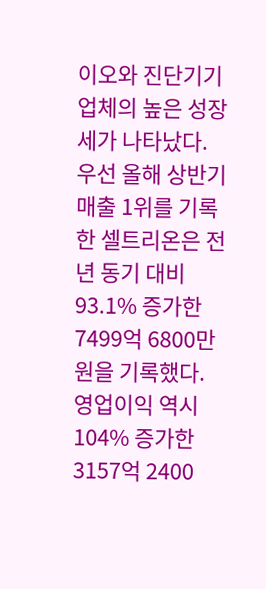이오와 진단기기업체의 높은 성장세가 나타났다. 우선 올해 상반기 매출 1위를 기록한 셀트리온은 전년 동기 대비 93.1% 증가한 7499억 6800만원을 기록했다. 영업이익 역시 104% 증가한 3157억 2400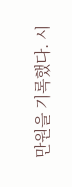만원을 기록했다. 시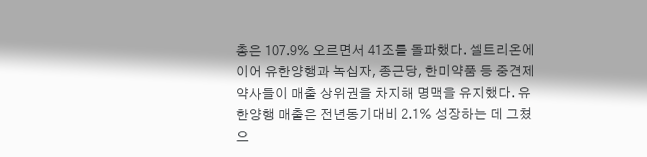총은 107.9% 오르면서 41조를 돌파했다. 셀트리온에 이어 유한양행과 녹십자, 종근당, 한미약품 등 중견제약사들이 매출 상위권을 차지해 명맥을 유지했다. 유한양행 매출은 전년동기대비 2.1% 성장하는 데 그쳤으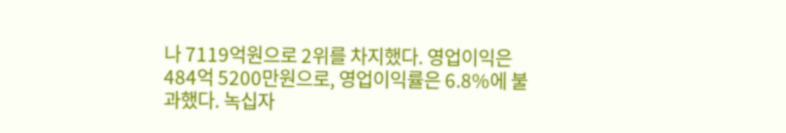나 7119억원으로 2위를 차지했다. 영업이익은 484억 5200만원으로, 영업이익률은 6.8%에 불과했다. 녹십자